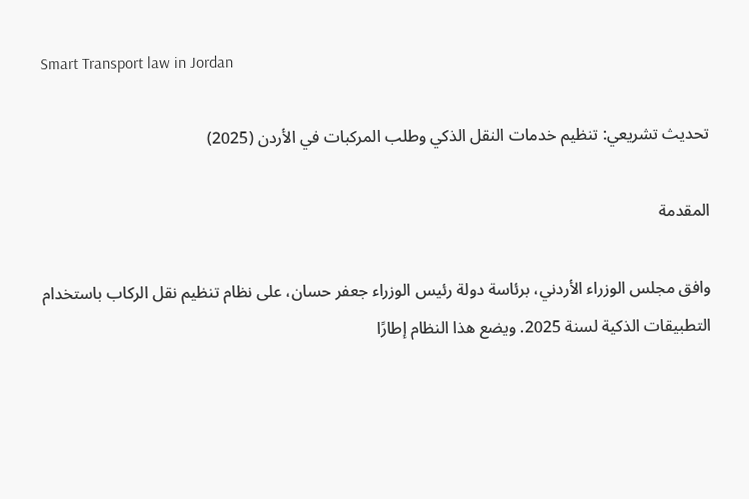Smart Transport law in Jordan

تحديث تشريعي: تنظيم خدمات النقل الذكي وطلب المركبات في الأردن (2025)

المقدمة

وافق مجلس الوزراء الأردني، برئاسة دولة رئيس الوزراء جعفر حسان، على نظام تنظيم نقل الركاب باستخدام التطبيقات الذكية لسنة 2025. ويضع هذا النظام إطارًا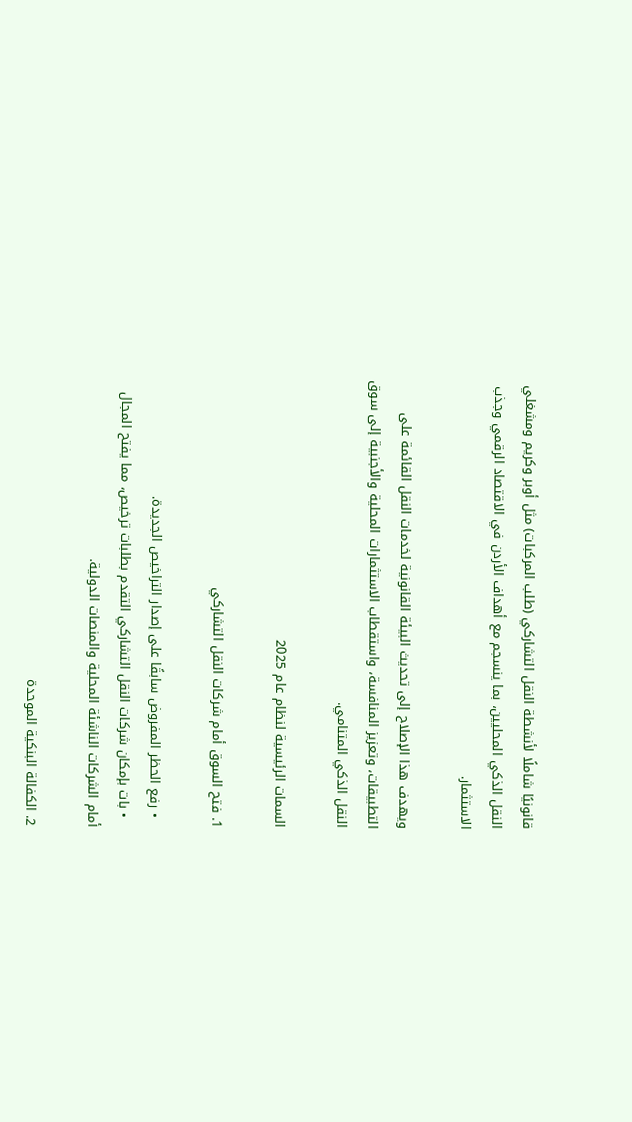قانونيًا شاملًا لأنشطة النقل التشاركي (طلب المركبات) مثل أوبر وكريم ومشغلي النقل الذكي المحليين، بما ينسجم مع أهداف الأردن في الاقتصاد الرقمي وجذب الاستثمار.

ويهدف هذا الإصلاح إلى تحديث البيئة القانونية لخدمات النقل القائمة على التطبيقات، وتعزيز المنافسة، واستقطاب الاستثمارات المحلية والأجنبية إلى سوق النقل الذكي المتنامي.

السمات الرئيسية لنظام عام 2025

1. فتح السوق أمام شركات النقل التشاركي

  • رفع الحظر المفروض سابقًا على إصدار التراخيص الجديدة.
  • بات بإمكان شركات النقل التشاركي التقدم بطلبات ترخيص، مما يفتح المجال أمام الشركات الناشئة المحلية والمنصات الدولية.

2. الكفالة البنكية الموحدة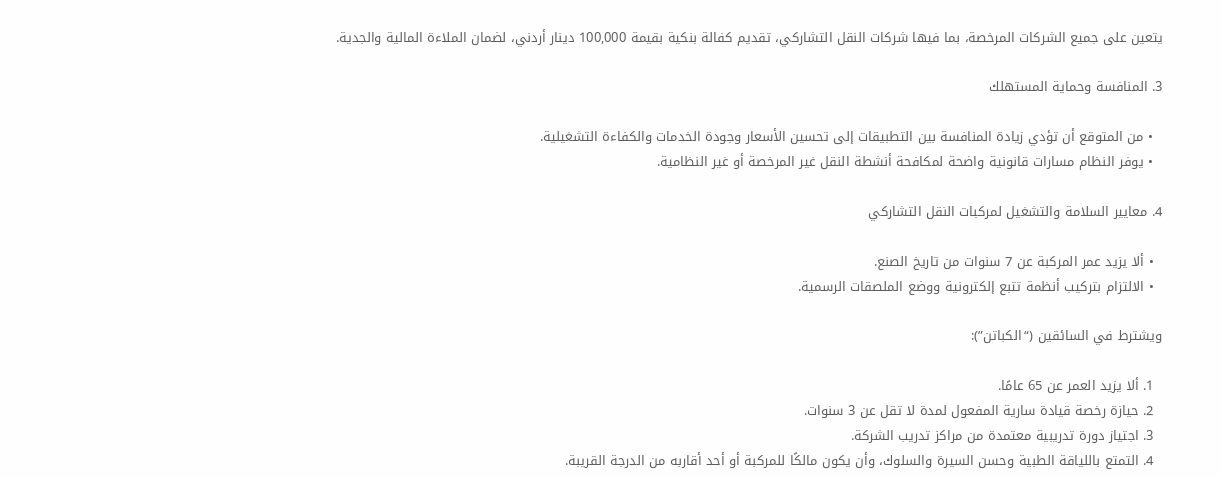يتعين على جميع الشركات المرخصة، بما فيها شركات النقل التشاركي، تقديم كفالة بنكية بقيمة 100,000 دينار أردني، لضمان الملاءة المالية والجدية.

3. المنافسة وحماية المستهلك

  • من المتوقع أن تؤدي زيادة المنافسة بين التطبيقات إلى تحسين الأسعار وجودة الخدمات والكفاءة التشغيلية.
  • يوفر النظام مسارات قانونية واضحة لمكافحة أنشطة النقل غير المرخصة أو غير النظامية.

4. معايير السلامة والتشغيل لمركبات النقل التشاركي

  • ألا يزيد عمر المركبة عن 7 سنوات من تاريخ الصنع.
  • الالتزام بتركيب أنظمة تتبع إلكترونية ووضع الملصقات الرسمية.

ويشترط في السائقين (“الكباتن”):

  1. ألا يزيد العمر عن 65 عامًا.
  2. حيازة رخصة قيادة سارية المفعول لمدة لا تقل عن 3 سنوات.
  3. اجتياز دورة تدريبية معتمدة من مراكز تدريب الشركة.
  4. التمتع باللياقة الطبية وحسن السيرة والسلوك، وأن يكون مالكًا للمركبة أو أحد أقاربه من الدرجة القريبة.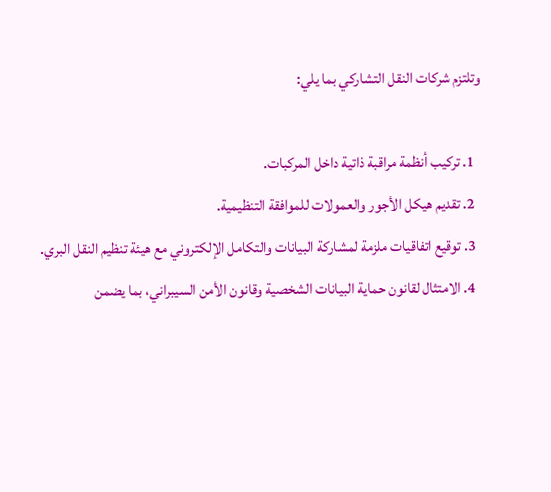وتلتزم شركات النقل التشاركي بما يلي:

  1. تركيب أنظمة مراقبة ذاتية داخل المركبات.
  2. تقديم هيكل الأجور والعمولات للموافقة التنظيمية.
  3. توقيع اتفاقيات ملزمة لمشاركة البيانات والتكامل الإلكتروني مع هيئة تنظيم النقل البري.
  4. الامتثال لقانون حماية البيانات الشخصية وقانون الأمن السيبراني، بما يضمن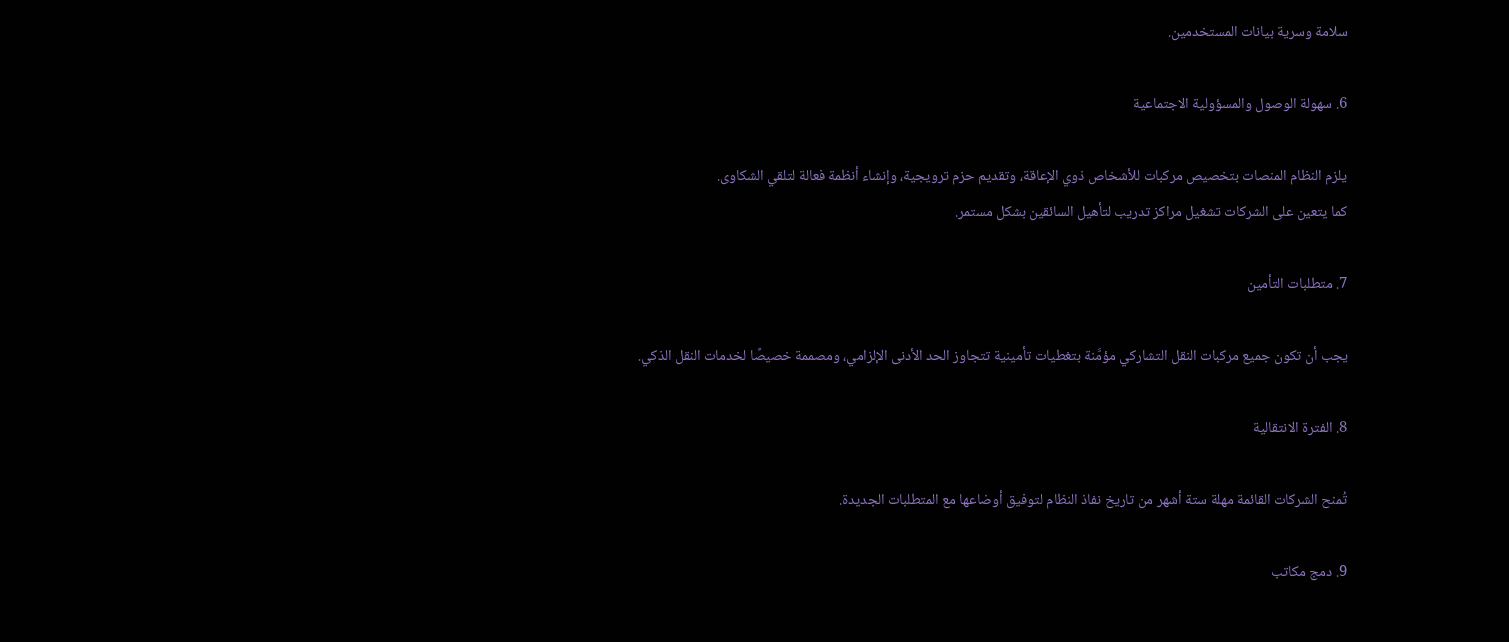سلامة وسرية بيانات المستخدمين.

6. سهولة الوصول والمسؤولية الاجتماعية

يلزم النظام المنصات بتخصيص مركبات للأشخاص ذوي الإعاقة، وتقديم حزم ترويجية، وإنشاء أنظمة فعالة لتلقي الشكاوى.
كما يتعين على الشركات تشغيل مراكز تدريب لتأهيل السائقين بشكل مستمر.

7. متطلبات التأمين

يجب أن تكون جميع مركبات النقل التشاركي مؤمَّنة بتغطيات تأمينية تتجاوز الحد الأدنى الإلزامي، ومصممة خصيصًا لخدمات النقل الذكي.

8. الفترة الانتقالية

تُمنح الشركات القائمة مهلة ستة أشهر من تاريخ نفاذ النظام لتوفيق أوضاعها مع المتطلبات الجديدة.

9. دمج مكاتب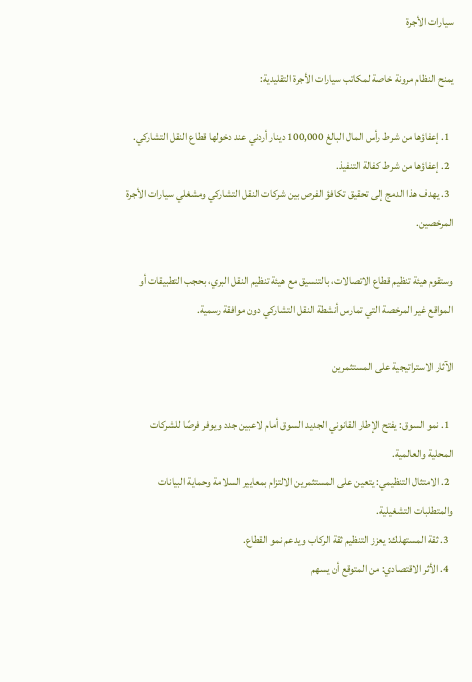سيارات الأجرة

يمنح النظام مرونة خاصة لمكاتب سيارات الأجرة التقليدية:

  1. إعفاؤها من شرط رأس المال البالغ 100,000 دينار أردني عند دخولها قطاع النقل التشاركي.
  2. إعفاؤها من شرط كفالة التنفيذ.
  3. يهدف هذا الدمج إلى تحقيق تكافؤ الفرص بين شركات النقل التشاركي ومشغلي سيارات الأجرة المرخصين.

وستقوم هيئة تنظيم قطاع الاتصالات، بالتنسيق مع هيئة تنظيم النقل البري، بحجب التطبيقات أو المواقع غير المرخصة التي تمارس أنشطة النقل التشاركي دون موافقة رسمية.

الآثار الاستراتيجية على المستثمرين

  1. نمو السوق: يفتح الإطار القانوني الجديد السوق أمام لاعبين جدد ويوفر فرصًا للشركات المحلية والعالمية.
  2. الامتثال التنظيمي: يتعين على المستثمرين الالتزام بمعايير السلامة وحماية البيانات والمتطلبات التشغيلية.
  3. ثقة المستهلك: يعزز التنظيم ثقة الركاب ويدعم نمو القطاع.
  4. الأثر الاقتصادي: من المتوقع أن يسهم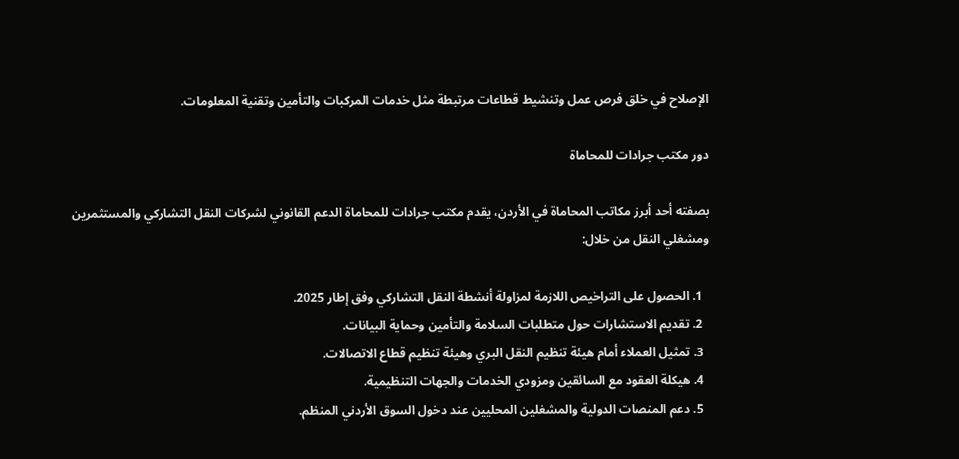الإصلاح في خلق فرص عمل وتنشيط قطاعات مرتبطة مثل خدمات المركبات والتأمين وتقنية المعلومات.

دور مكتب جرادات للمحاماة

بصفته أحد أبرز مكاتب المحاماة في الأردن، يقدم مكتب جرادات للمحاماة الدعم القانوني لشركات النقل التشاركي والمستثمرين ومشغلي النقل من خلال:

  1. الحصول على التراخيص اللازمة لمزاولة أنشطة النقل التشاركي وفق إطار 2025.
  2. تقديم الاستشارات حول متطلبات السلامة والتأمين وحماية البيانات.
  3. تمثيل العملاء أمام هيئة تنظيم النقل البري وهيئة تنظيم قطاع الاتصالات.
  4. هيكلة العقود مع السائقين ومزودي الخدمات والجهات التنظيمية.
  5. دعم المنصات الدولية والمشغلين المحليين عند دخول السوق الأردني المنظم.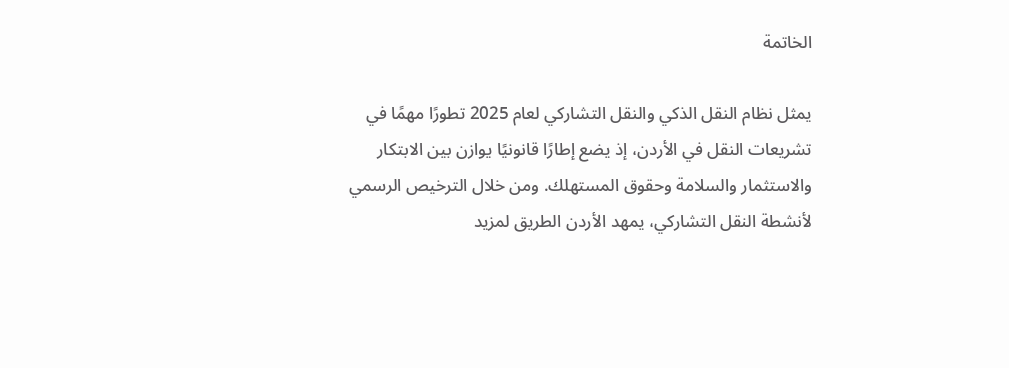الخاتمة

يمثل نظام النقل الذكي والنقل التشاركي لعام 2025 تطورًا مهمًا في تشريعات النقل في الأردن، إذ يضع إطارًا قانونيًا يوازن بين الابتكار والاستثمار والسلامة وحقوق المستهلك. ومن خلال الترخيص الرسمي لأنشطة النقل التشاركي، يمهد الأردن الطريق لمزيد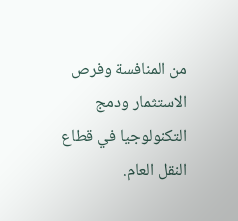من المنافسة وفرص الاستثمار ودمج التكنولوجيا في قطاع النقل العام.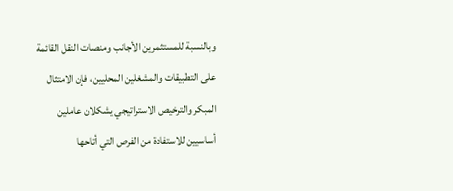وبالنسبة للمستثمرين الأجانب ومنصات النقل القائمة على التطبيقات والمشغلين المحليين، فإن الامتثال المبكر والترخيص الاستراتيجي يشكلان عاملين أساسيين للاستفادة من الفرص التي أتاحها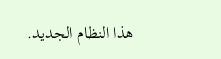هذا النظام الجديد.